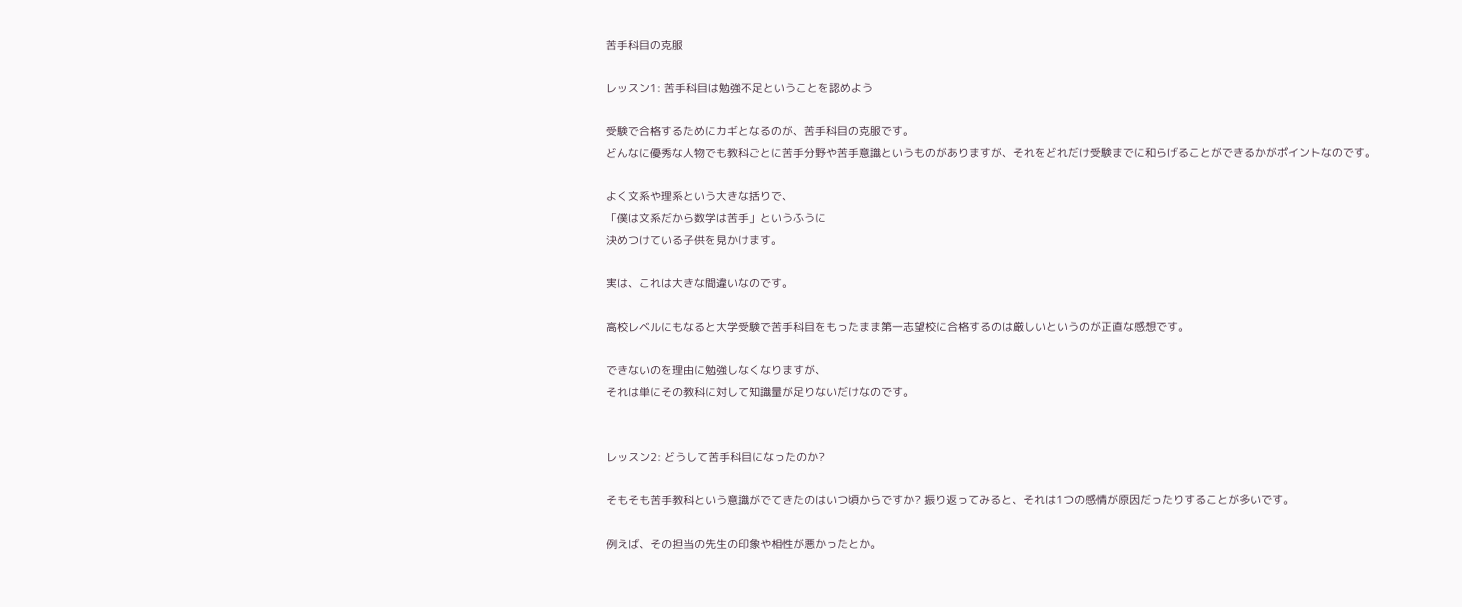苦手科目の克服

レッスン1: 苦手科目は勉強不足ということを認めよう

受験で合格するためにカギとなるのが、苦手科目の克服です。
どんなに優秀な人物でも教科ごとに苦手分野や苦手意識というものがありますが、それをどれだけ受験までに和らげることができるかがポイントなのです。

よく文系や理系という大きな括りで、
「僕は文系だから数学は苦手」というふうに
決めつけている子供を見かけます。

実は、これは大きな間違いなのです。

高校レベルにもなると大学受験で苦手科目をもったまま第一志望校に合格するのは厳しいというのが正直な感想です。

できないのを理由に勉強しなくなりますが、
それは単にその教科に対して知識量が足りないだけなのです。


レッスン2: どうして苦手科目になったのか?

そもそも苦手教科という意識がでてきたのはいつ頃からですか? 振り返ってみると、それは1つの感情が原因だったりすることが多いです。

例えば、その担当の先生の印象や相性が悪かったとか。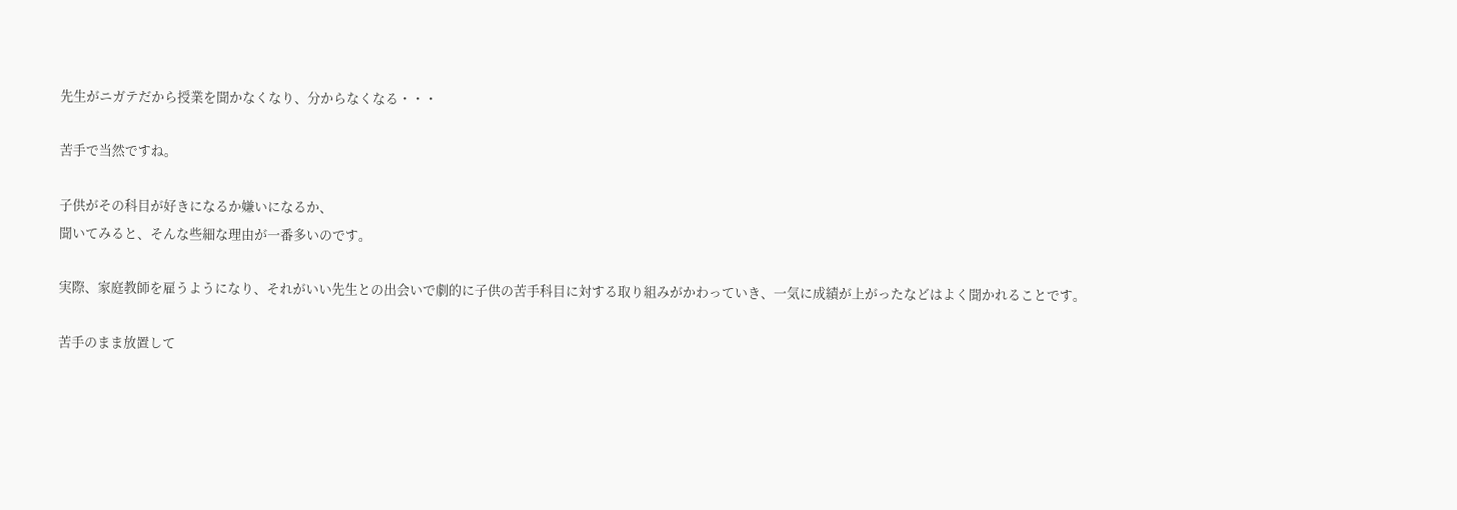先生がニガテだから授業を聞かなくなり、分からなくなる・・・

苦手で当然ですね。

子供がその科目が好きになるか嫌いになるか、
聞いてみると、そんな些細な理由が一番多いのです。

実際、家庭教師を雇うようになり、それがいい先生との出会いで劇的に子供の苦手科目に対する取り組みがかわっていき、一気に成績が上がったなどはよく聞かれることです。

苦手のまま放置して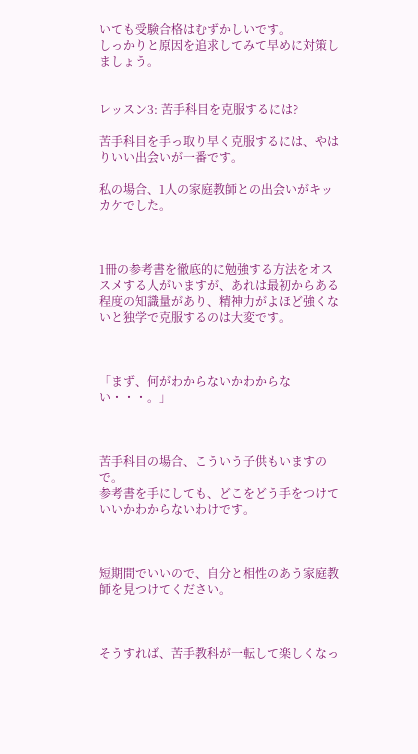いても受験合格はむずかしいです。
しっかりと原因を追求してみて早めに対策しましょう。


レッスン3: 苦手科目を克服するには?

苦手科目を手っ取り早く克服するには、やはりいい出会いが一番です。

私の場合、1人の家庭教師との出会いがキッカケでした。



1冊の参考書を徹底的に勉強する方法をオススメする人がいますが、あれは最初からある程度の知識量があり、精神力がよほど強くないと独学で克服するのは大変です。



「まず、何がわからないかわからない・・・。」



苦手科目の場合、こういう子供もいますので。
参考書を手にしても、どこをどう手をつけていいかわからないわけです。



短期間でいいので、自分と相性のあう家庭教師を見つけてください。



そうすれば、苦手教科が一転して楽しくなっ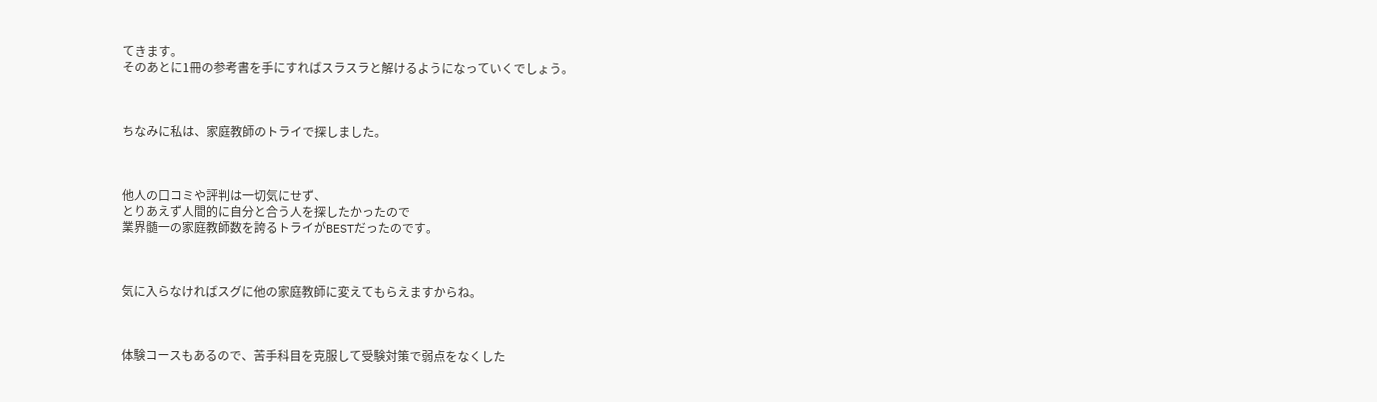てきます。
そのあとに1冊の参考書を手にすればスラスラと解けるようになっていくでしょう。



ちなみに私は、家庭教師のトライで探しました。



他人の口コミや評判は一切気にせず、
とりあえず人間的に自分と合う人を探したかったので
業界髄一の家庭教師数を誇るトライがBESTだったのです。



気に入らなければスグに他の家庭教師に変えてもらえますからね。



体験コースもあるので、苦手科目を克服して受験対策で弱点をなくした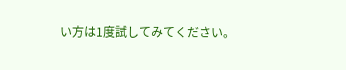い方は1度試してみてください。